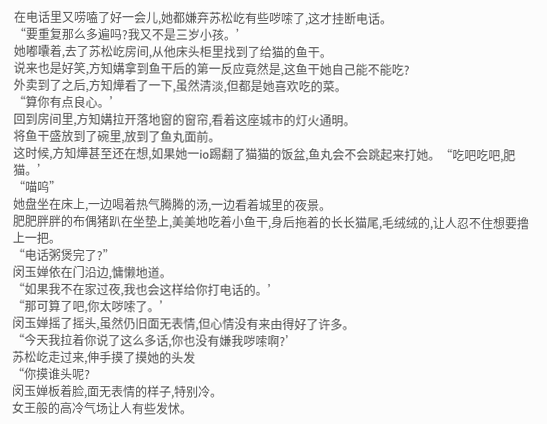在电话里又唠嗑了好一会儿,她都嫌弃苏松屹有些哕嗦了,这才挂断电话。
“要重复那么多遍吗?我又不是三岁小孩。’
她嘟囔着,去了苏松屹房间,从他床头柜里找到了给猫的鱼干。
说来也是好笑,方知媾拿到鱼干后的第一反应竟然是,这鱼干她自己能不能吃?
外卖到了之后,方知燁看了一下,虽然清淡,但都是她喜欢吃的菜。
“算你有点良心。’
回到房间里,方知媾拉开落地窗的窗帘,看着这座城市的灯火通明。
将鱼干盛放到了碗里,放到了鱼丸面前。
这时候,方知燁甚至还在想,如果她一io踢翻了猫猫的饭盆,鱼丸会不会跳起来打她。“吃吧吃吧,肥猫。’
“喵呜”
她盘坐在床上,一边喝着热气腾腾的汤,一边看着城里的夜景。
肥肥胖胖的布偶猪趴在坐垫上,美美地吃着小鱼干,身后拖着的长长猫尾,毛绒绒的,让人忍不住想要撸上一把。
“电话粥煲完了?”
闵玉婵依在门沿边,慵懒地道。
“如果我不在家过夜,我也会这样给你打电话的。’
“那可算了吧,你太哕嗦了。’
闵玉婵摇了摇头,虽然仍旧面无表情,但心情没有来由得好了许多。
“今天我拉着你说了这么多话,你也没有嫌我哕嗦啊?’
苏松屹走过来,伸手摸了摸她的头发
“你摸谁头呢?
闵玉婵板着脸,面无表情的样子,特别冷。
女王般的高冷气场让人有些发怵。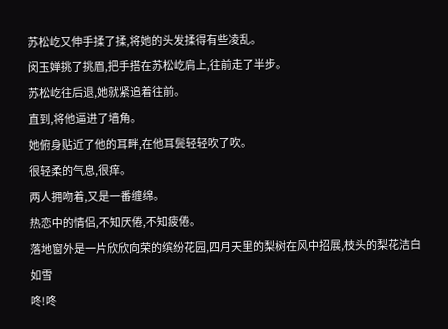苏松屹又伸手揉了揉,将她的头发揉得有些凌乱。
闵玉婵挑了挑眉,把手搭在苏松屹肩上,往前走了半步。
苏松屹往后退,她就紧追着往前。
直到,将他逼进了墙角。
她俯身贴近了他的耳畔,在他耳鬓轻轻吹了吹。
很轻柔的气息,很痒。
两人拥吻着,又是一番缠绵。
热恋中的情侣,不知厌倦,不知疲倦。
落地窗外是一片欣欣向荣的缤纷花园,四月天里的梨树在风中招展,枝头的梨花洁白如雪
咚!咚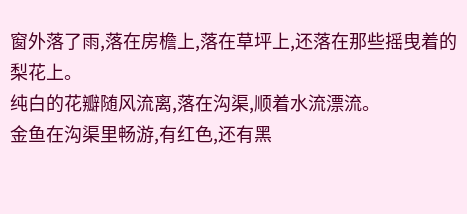窗外落了雨,落在房檐上,落在草坪上,还落在那些摇曳着的梨花上。
纯白的花瓣随风流离,落在沟渠,顺着水流漂流。
金鱼在沟渠里畅游,有红色,还有黑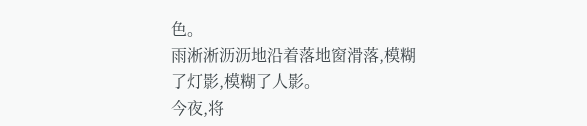色。
雨淅淅沥沥地沿着落地窗滑落,模糊了灯影,模糊了人影。
今夜,将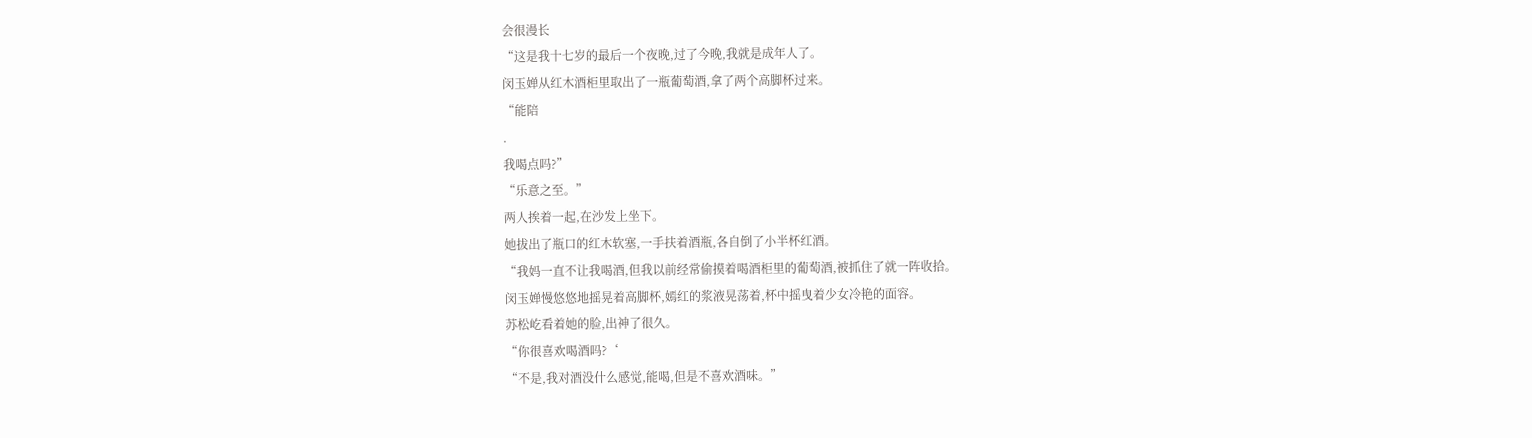会很漫长
“这是我十七岁的最后一个夜晚,过了今晚,我就是成年人了。
闵玉婵从红木酒柜里取出了一瓶葡萄酒,拿了两个高脚杯过来。
“能陪
.
我喝点吗?”
“乐意之至。”
两人挨着一起,在沙发上坐下。
她拔出了瓶口的红木软塞,一手扶着酒瓶,各自倒了小半杯红酒。
“我妈一直不让我喝酒,但我以前经常偷摸着喝酒柜里的葡萄酒,被抓住了就一阵收拾。
闵玉婵慢悠悠地摇晃着高脚杯,嫣红的浆液晃荡着,杯中摇曳着少女冷艳的面容。
苏松屹看着她的脸,出神了很久。
“你很喜欢喝酒吗?‘
“不是,我对酒没什么感觉,能喝,但是不喜欢酒味。”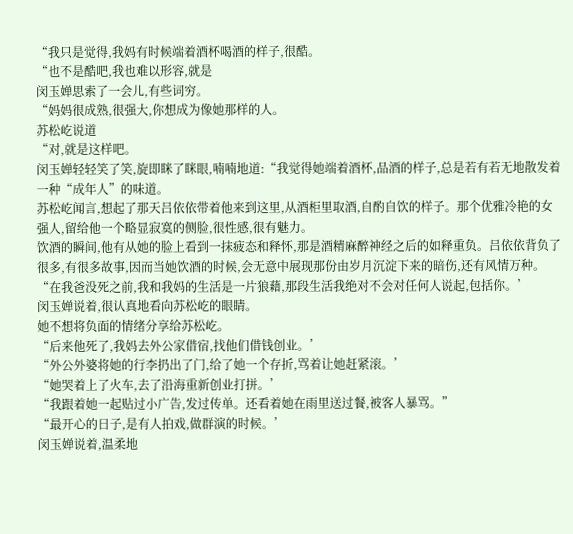“我只是觉得,我妈有时候端着酒杯喝酒的样子,很酷。
“也不是酷吧,我也难以形容,就是
闵玉婵思索了一会儿,有些词穷。
“妈妈很成熟,很强大,你想成为像她那样的人。
苏松屹说道
“对,就是这样吧。
闵玉婵轻轻笑了笑,旋即眯了眯眼,喃喃地道:“我觉得她端着酒杯,品酒的样子,总是若有若无地散发着一种“成年人”的味道。
苏松屹闻言,想起了那天吕依依带着他来到这里,从酒柜里取酒,自酌自饮的样子。那个优雅冷艳的女强人,留给他一个略显寂寞的侧脸,很性感,很有魅力。
饮酒的瞬间,他有从她的脸上看到一抹疲态和释怀,那是酒精麻醉神经之后的如释重负。吕依依背负了很多,有很多故事,因而当她饮酒的时候,会无意中展现那份由岁月沉淀下来的暗伤,还有风情万种。
“在我爸没死之前,我和我妈的生活是一片狼藉,那段生活我绝对不会对任何人说起,包括你。’
闵玉婵说着,很认真地看向苏松屹的眼睛。
她不想将负面的情绪分享给苏松屹。
“后来他死了,我妈去外公家借宿,找他们借钱创业。’
“外公外婆将她的行李扔出了门,给了她一个存折,骂着让她赶紧滚。’
“她哭着上了火车,去了沿海重新创业打拼。’
“我跟着她一起贴过小广告,发过传单。还看着她在雨里送过餐,被客人暴骂。”
“最开心的日子,是有人拍戏,做群演的时候。’
闵玉婵说着,温柔地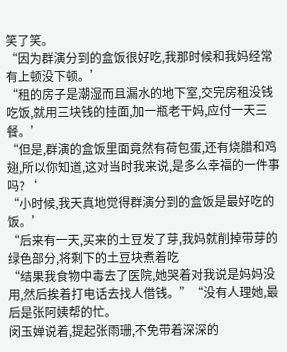笑了笑。
“因为群演分到的盒饭很好吃,我那时候和我妈经常有上顿没下顿。’
“租的房子是潮湿而且漏水的地下室,交完房租没钱吃饭,就用三块钱的挂面,加一瓶老干妈,应付一天三餐。’
“但是,群演的盒饭里面竟然有荷包蛋,还有烧腊和鸡翅,所以你知道,这对当时我来说,是多么幸福的一件事吗?‘
“小时候,我天真地觉得群演分到的盒饭是最好吃的饭。’
“后来有一天,买来的土豆发了芽,我妈就削掉带芽的绿色部分,将剩下的土豆块煮着吃
“结果我食物中毒去了医院,她哭着对我说是妈妈没用,然后挨着打电话去找人借钱。”“没有人理她,最后是张阿姨帮的忙。
闵玉婵说着,提起张雨珊,不免带着深深的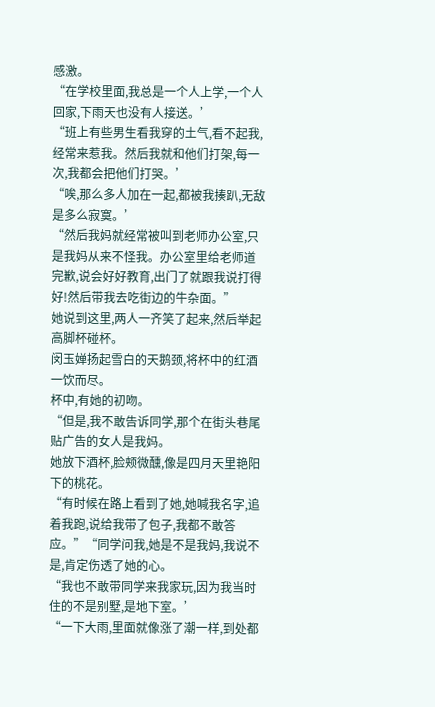感激。
“在学校里面,我总是一个人上学,一个人回家,下雨天也没有人接送。’
“班上有些男生看我穿的土气,看不起我,经常来惹我。然后我就和他们打架,每一次,我都会把他们打哭。’
“唉,那么多人加在一起,都被我揍趴,无敌是多么寂寞。’
“然后我妈就经常被叫到老师办公室,只是我妈从来不怪我。办公室里给老师道完歉,说会好好教育,出门了就跟我说打得好!然后带我去吃街边的牛杂面。”
她说到这里,两人一齐笑了起来,然后举起高脚杯碰杯。
闵玉婵扬起雪白的天鹅颈,将杯中的红酒一饮而尽。
杯中,有她的初吻。
“但是,我不敢告诉同学,那个在街头巷尾贴广告的女人是我妈。
她放下酒杯,脸颊微醺,像是四月天里艳阳下的桃花。
“有时候在路上看到了她,她喊我名字,追着我跑,说给我带了包子,我都不敢答应。”“同学问我,她是不是我妈,我说不是,肯定伤透了她的心。
“我也不敢带同学来我家玩,因为我当时住的不是别墅,是地下室。’
“一下大雨,里面就像涨了潮一样,到处都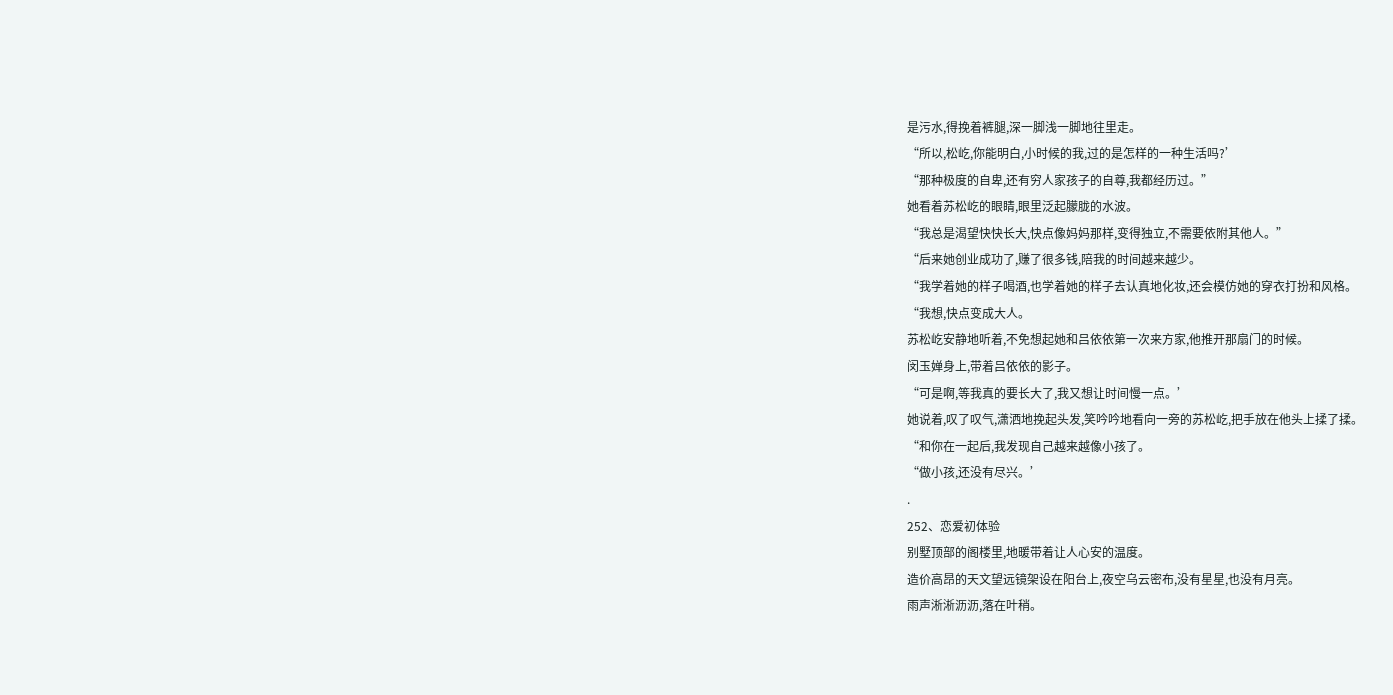是污水,得挽着裤腿,深一脚浅一脚地往里走。
“所以,松屹,你能明白,小时候的我,过的是怎样的一种生活吗?’
“那种极度的自卑,还有穷人家孩子的自尊,我都经历过。”
她看着苏松屹的眼睛,眼里泛起朦胧的水波。
“我总是渴望快快长大,快点像妈妈那样,变得独立,不需要依附其他人。”
“后来她创业成功了,赚了很多钱,陪我的时间越来越少。
“我学着她的样子喝酒,也学着她的样子去认真地化妆,还会模仿她的穿衣打扮和风格。
“我想,快点变成大人。
苏松屹安静地听着,不免想起她和吕依依第一次来方家,他推开那扇门的时候。
闵玉婵身上,带着吕依依的影子。
“可是啊,等我真的要长大了,我又想让时间慢一点。’
她说着,叹了叹气,潇洒地挽起头发,笑吟吟地看向一旁的苏松屹,把手放在他头上揉了揉。
“和你在一起后,我发现自己越来越像小孩了。
“做小孩,还没有尽兴。’
.
252、恋爱初体验
别墅顶部的阁楼里,地暖带着让人心安的温度。
造价高昂的天文望远镜架设在阳台上,夜空乌云密布,没有星星,也没有月亮。
雨声淅淅沥沥,落在叶稍。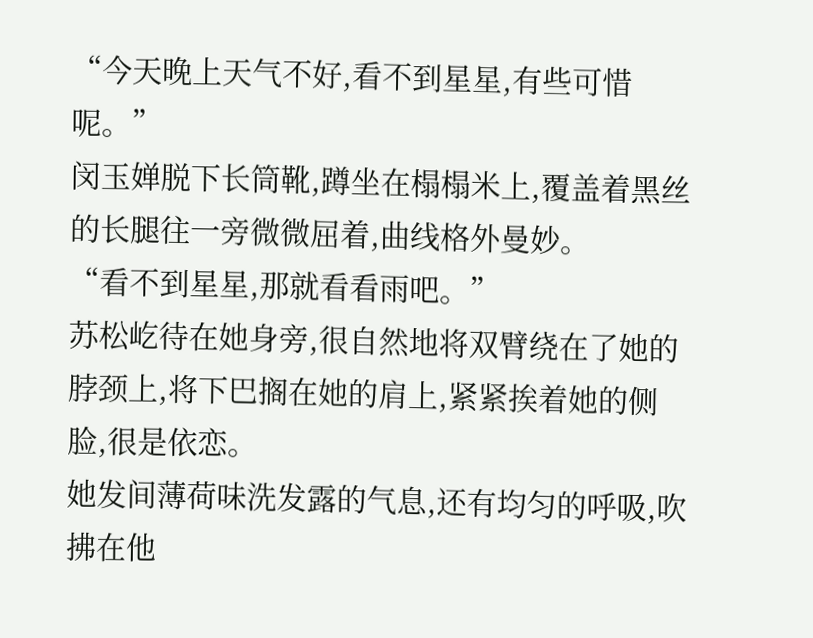“今天晚上天气不好,看不到星星,有些可惜呢。”
闵玉婵脱下长筒靴,蹲坐在榻榻米上,覆盖着黑丝的长腿往一旁微微屈着,曲线格外曼妙。
“看不到星星,那就看看雨吧。”
苏松屹待在她身旁,很自然地将双臂绕在了她的脖颈上,将下巴搁在她的肩上,紧紧挨着她的侧脸,很是依恋。
她发间薄荷味洗发露的气息,还有均匀的呼吸,吹拂在他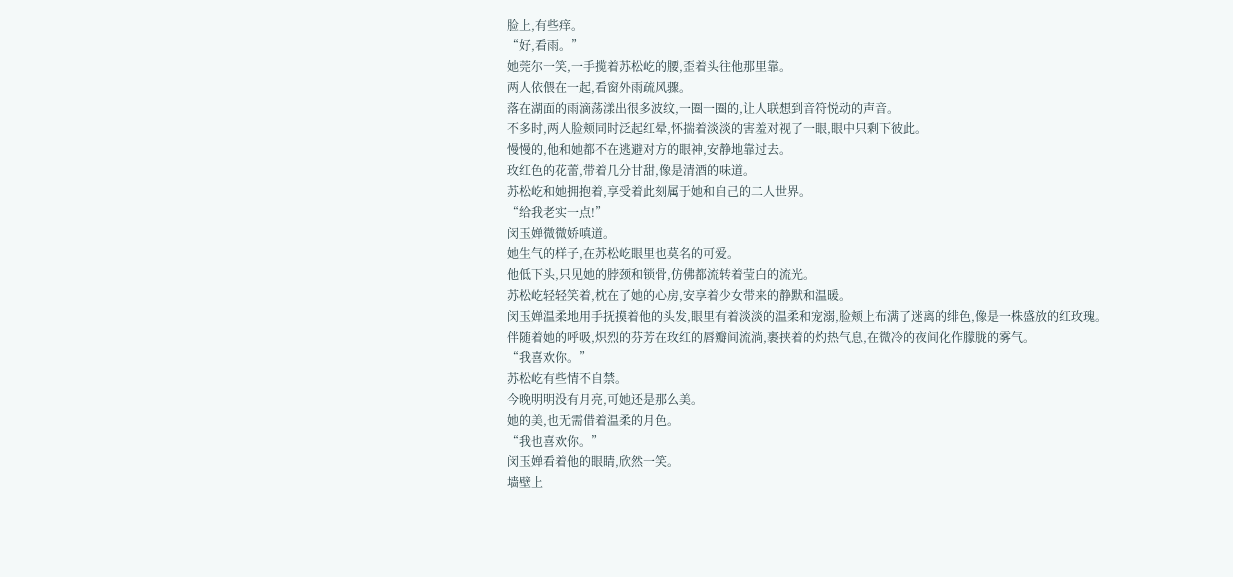脸上,有些痒。
“好,看雨。”
她莞尔一笑,一手揽着苏松屹的腰,歪着头往他那里靠。
两人依偎在一起,看窗外雨疏风骤。
落在湖面的雨滴荡漾出很多波纹,一圈一圈的,让人联想到音符悦动的声音。
不多时,两人脸颊同时泛起红晕,怀揣着淡淡的害羞对视了一眼,眼中只剩下彼此。
慢慢的,他和她都不在逃避对方的眼神,安静地靠过去。
玫红色的花蕾,带着几分甘甜,像是清酒的味道。
苏松屹和她拥抱着,享受着此刻属于她和自己的二人世界。
“给我老实一点!”
闵玉婵微微娇嗔道。
她生气的样子,在苏松屹眼里也莫名的可爱。
他低下头,只见她的脖颈和锁骨,仿佛都流转着莹白的流光。
苏松屹轻轻笑着,枕在了她的心房,安享着少女带来的静默和温暖。
闵玉婵温柔地用手抚摸着他的头发,眼里有着淡淡的温柔和宠溺,脸颊上布满了迷离的绯色,像是一株盛放的红玫瑰。
伴随着她的呼吸,炽烈的芬芳在玫红的唇瓣间流淌,裹挟着的灼热气息,在微冷的夜间化作朦胧的雾气。
“我喜欢你。”
苏松屹有些情不自禁。
今晚明明没有月亮,可她还是那么美。
她的美,也无需借着温柔的月色。
“我也喜欢你。”
闵玉婵看着他的眼睛,欣然一笑。
墙壁上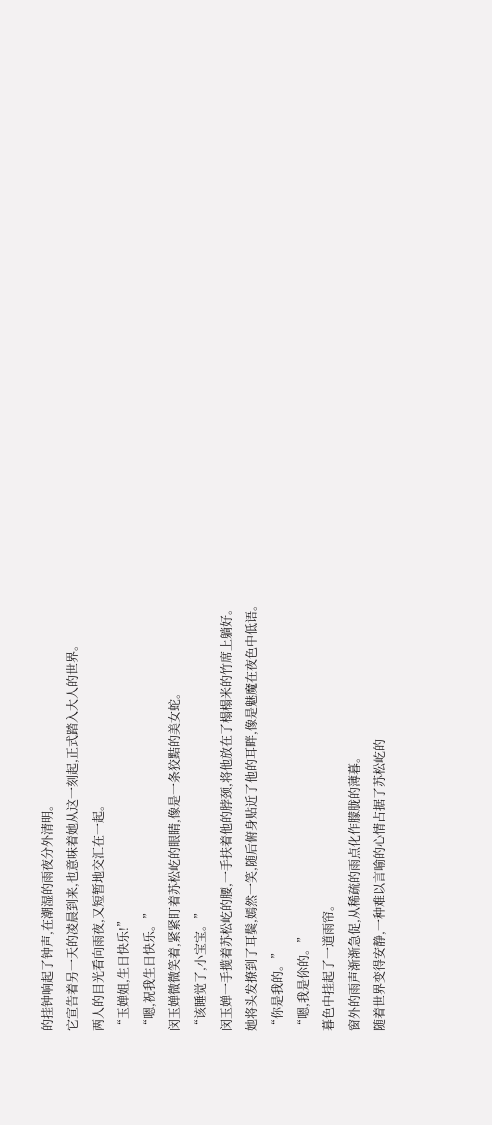的挂钟响起了钟声,在潮湿的雨夜分外清明。
它宣告着另一天的凌晨到来,也意味着她从这一刻起,正式踏入大人的世界。
两人的目光看向雨夜,又短暂地交汇在一起。
“玉婵姐,生日快乐!”
“嗯,祝我生日快乐。”
闵玉婵微微笑着,紧紧盯着苏松屹的眼睛,像是一条狡黠的美女蛇。
“该睡觉了,小宝宝。”
闵玉婵一手揽着苏松屹的腰,一手扶着他的脖颈,将他放在了榻榻米的竹席上躺好。
她将头发撩到了耳鬓,嫣然一笑,随后俯身贴近了他的耳畔,像是魅魔在夜色中低语。
“你是我的。”
“嗯,我是伱的。”
暮色中挂起了一道雨帘。
窗外的雨声渐渐急促,从稀疏的雨点化作朦胧的薄暮。
随着世界变得安静,一种难以言喻的心情占据了苏松屹的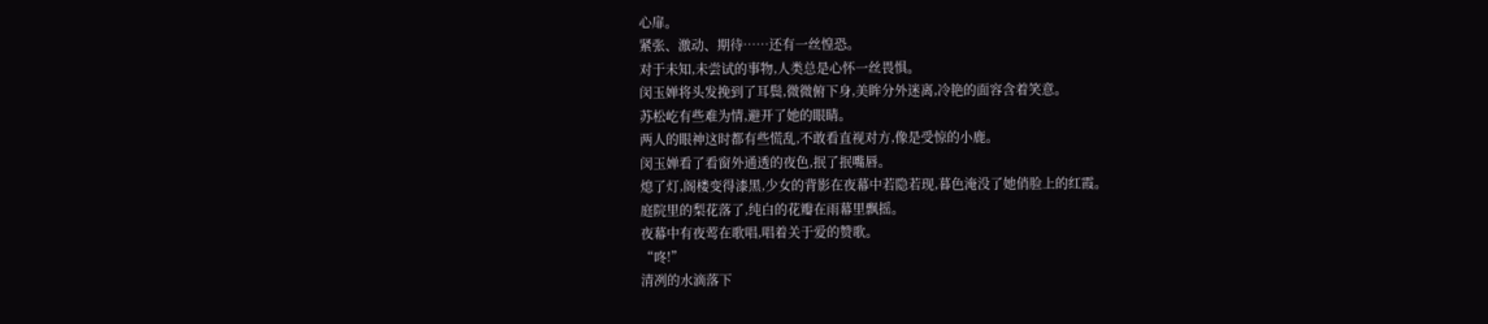心扉。
紧张、激动、期待……还有一丝惶恐。
对于未知,未尝试的事物,人类总是心怀一丝畏惧。
闵玉婵将头发挽到了耳鬓,微微俯下身,美眸分外迷离,冷艳的面容含着笑意。
苏松屹有些难为情,避开了她的眼睛。
两人的眼神这时都有些慌乱,不敢看直视对方,像是受惊的小鹿。
闵玉婵看了看窗外通透的夜色,抿了抿嘴唇。
熄了灯,阁楼变得漆黑,少女的背影在夜幕中若隐若现,暮色淹没了她俏脸上的红霞。
庭院里的梨花落了,纯白的花瓣在雨幕里飘摇。
夜幕中有夜莺在歌唱,唱着关于爱的赞歌。
“咚!”
清冽的水滴落下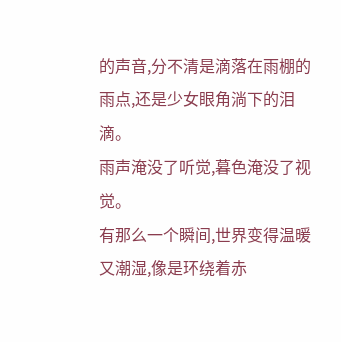的声音,分不清是滴落在雨棚的雨点,还是少女眼角淌下的泪滴。
雨声淹没了听觉,暮色淹没了视觉。
有那么一个瞬间,世界变得温暖又潮湿,像是环绕着赤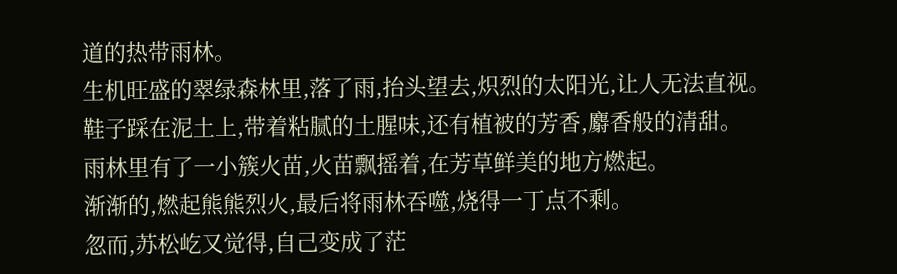道的热带雨林。
生机旺盛的翠绿森林里,落了雨,抬头望去,炽烈的太阳光,让人无法直视。
鞋子踩在泥土上,带着粘腻的土腥味,还有植被的芳香,麝香般的清甜。
雨林里有了一小簇火苗,火苗飘摇着,在芳草鲜美的地方燃起。
渐渐的,燃起熊熊烈火,最后将雨林吞噬,烧得一丁点不剩。
忽而,苏松屹又觉得,自己变成了茫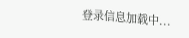登录信息加载中...